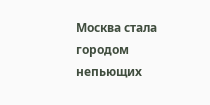Москва стала городом непьющих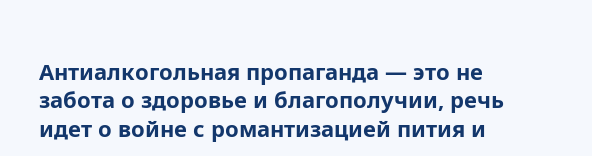Антиалкогольная пропаганда — это не забота о здоровье и благополучии, речь идет о войне с романтизацией пития и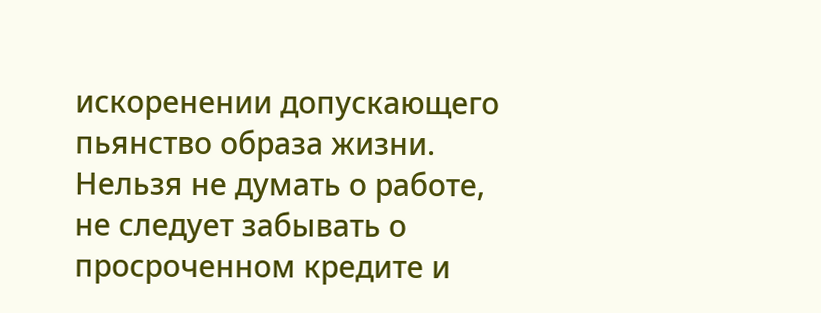искоренении допускающего пьянство образа жизни. Нельзя не думать о работе, не следует забывать о просроченном кредите и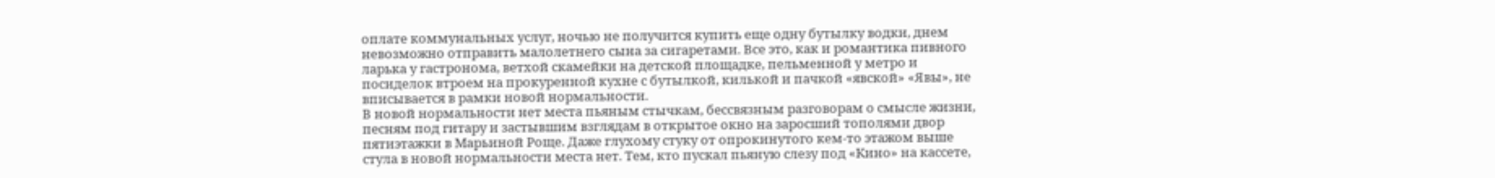оплате коммунальных услуг, ночью не получится купить еще одну бутылку водки, днем невозможно отправить малолетнего сына за сигаретами. Все это, как и романтика пивного ларька у гастронома, ветхой скамейки на детской площадке, пельменной у метро и посиделок втроем на прокуренной кухне с бутылкой, килькой и пачкой «явской» «Явы», не вписывается в рамки новой нормальности.
В новой нормальности нет места пьяным стычкам, бессвязным разговорам о смысле жизни, песням под гитару и застывшим взглядам в открытое окно на заросший тополями двор пятиэтажки в Марьиной Роще. Даже глухому стуку от опрокинутого кем-то этажом выше стула в новой нормальности места нет. Тем, кто пускал пьяную слезу под «Кино» на кассете,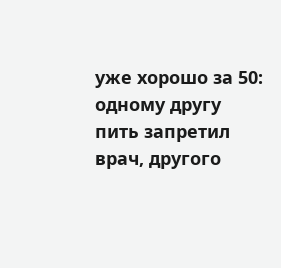уже хорошо за 50: одному другу пить запретил врач, другого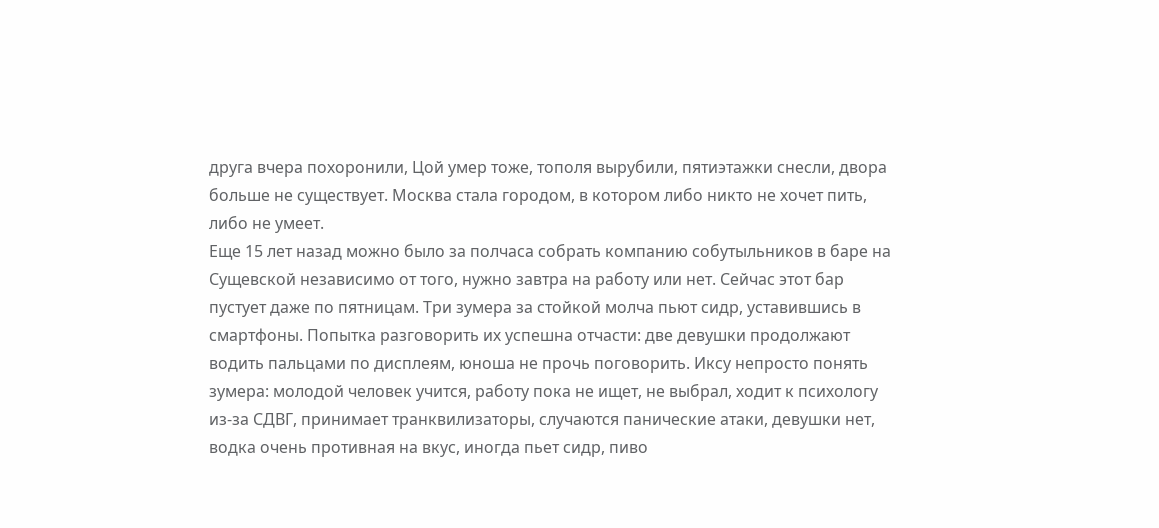друга вчера похоронили, Цой умер тоже, тополя вырубили, пятиэтажки снесли, двора больше не существует. Москва стала городом, в котором либо никто не хочет пить, либо не умеет.
Еще 15 лет назад можно было за полчаса собрать компанию собутыльников в баре на Сущевской независимо от того, нужно завтра на работу или нет. Сейчас этот бар пустует даже по пятницам. Три зумера за стойкой молча пьют сидр, уставившись в смартфоны. Попытка разговорить их успешна отчасти: две девушки продолжают водить пальцами по дисплеям, юноша не прочь поговорить. Иксу непросто понять зумера: молодой человек учится, работу пока не ищет, не выбрал, ходит к психологу из-за СДВГ, принимает транквилизаторы, случаются панические атаки, девушки нет, водка очень противная на вкус, иногда пьет сидр, пиво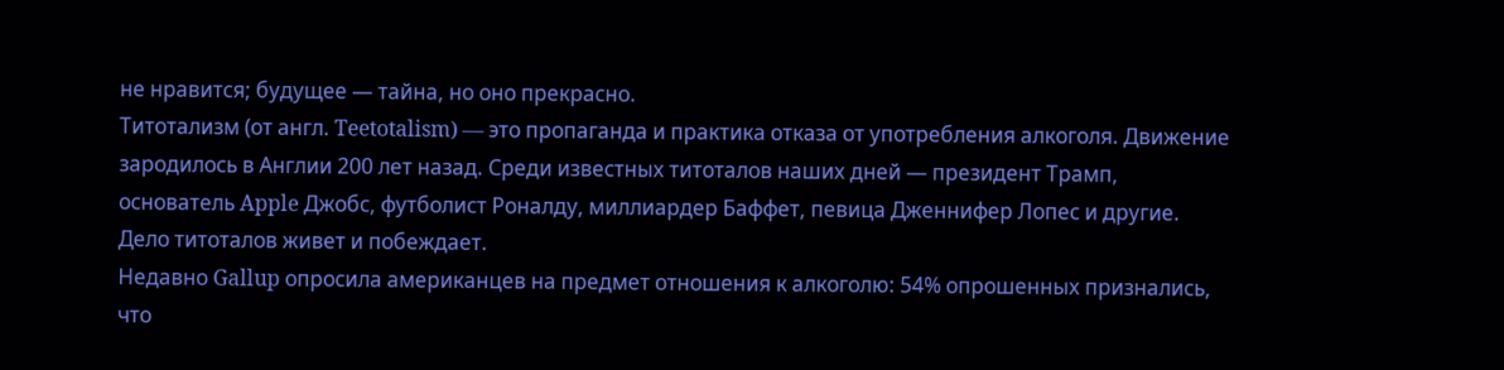не нравится; будущее — тайна, но оно прекрасно.
Титотализм (от англ. Teetotalism) — это пропаганда и практика отказа от употребления алкоголя. Движение зародилось в Англии 200 лет назад. Среди известных титоталов наших дней — президент Трамп, основатель Apple Джобс, футболист Роналду, миллиардер Баффет, певица Дженнифер Лопес и другие. Дело титоталов живет и побеждает.
Недавно Gallup опросила американцев на предмет отношения к алкоголю: 54% опрошенных признались, что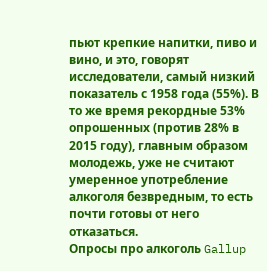пьют крепкие напитки, пиво и вино, и это, говорят исследователи, самый низкий показатель с 1958 года (55%). В то же время рекордные 53% опрошенных (против 28% в 2015 году), главным образом молодежь, уже не считают умеренное употребление алкоголя безвредным, то есть почти готовы от него отказаться.
Опросы про алкоголь Gallup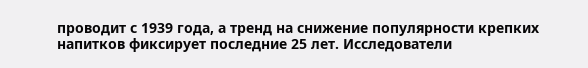проводит с 1939 года, а тренд на снижение популярности крепких напитков фиксирует последние 25 лет. Исследователи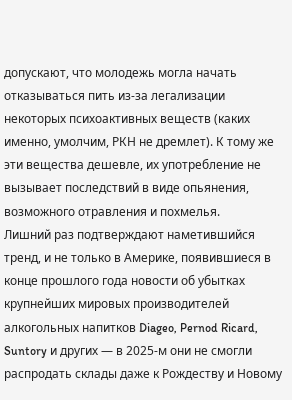допускают, что молодежь могла начать отказываться пить из-за легализации некоторых психоактивных веществ (каких именно, умолчим, РКН не дремлет). К тому же эти вещества дешевле, их употребление не вызывает последствий в виде опьянения, возможного отравления и похмелья.
Лишний раз подтверждают наметившийся тренд, и не только в Америке, появившиеся в конце прошлого года новости об убытках крупнейших мировых производителей алкогольных напитков Diageo, Pernod Ricard, Suntory и других — в 2025-м они не смогли распродать склады даже к Рождеству и Новому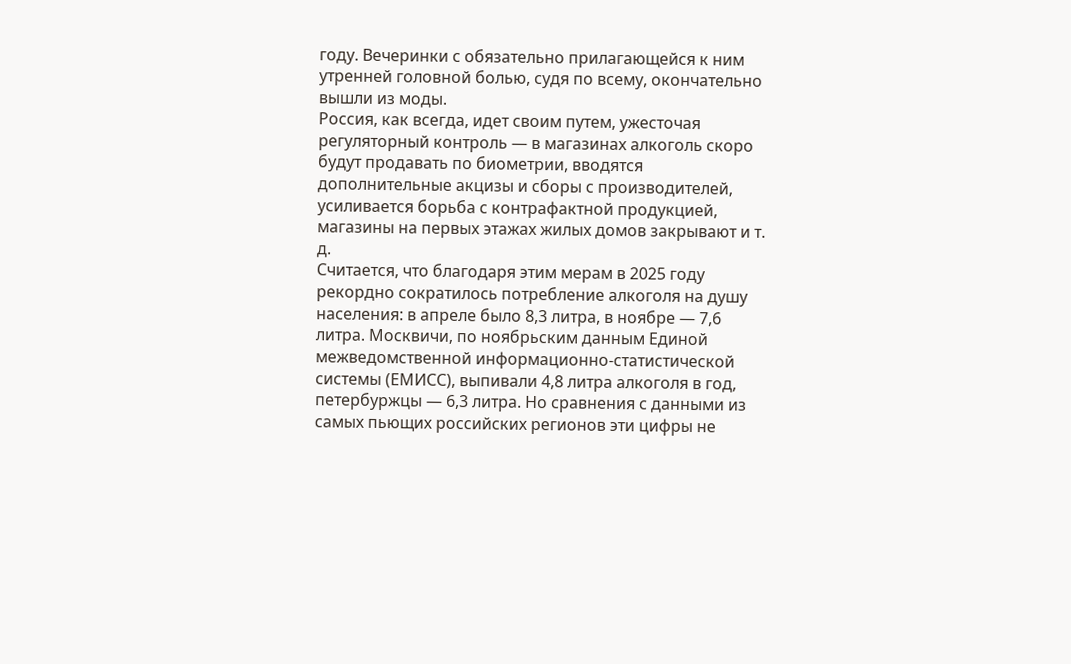году. Вечеринки с обязательно прилагающейся к ним утренней головной болью, судя по всему, окончательно вышли из моды.
Россия, как всегда, идет своим путем, ужесточая регуляторный контроль — в магазинах алкоголь скоро будут продавать по биометрии, вводятся дополнительные акцизы и сборы с производителей, усиливается борьба с контрафактной продукцией, магазины на первых этажах жилых домов закрывают и т. д.
Считается, что благодаря этим мерам в 2025 году рекордно сократилось потребление алкоголя на душу населения: в апреле было 8,3 литра, в ноябре — 7,6 литра. Москвичи, по ноябрьским данным Единой межведомственной информационно-статистической системы (ЕМИСС), выпивали 4,8 литра алкоголя в год, петербуржцы — 6,3 литра. Но сравнения с данными из самых пьющих российских регионов эти цифры не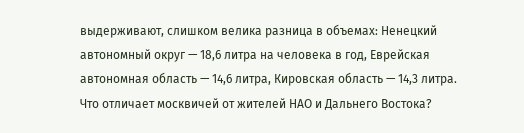выдерживают, слишком велика разница в объемах: Ненецкий автономный округ — 18,6 литра на человека в год, Еврейская автономная область — 14,6 литра, Кировская область — 14,3 литра.
Что отличает москвичей от жителей НАО и Дальнего Востока?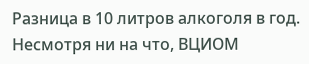Разница в 10 литров алкоголя в год.
Несмотря ни на что, ВЦИОМ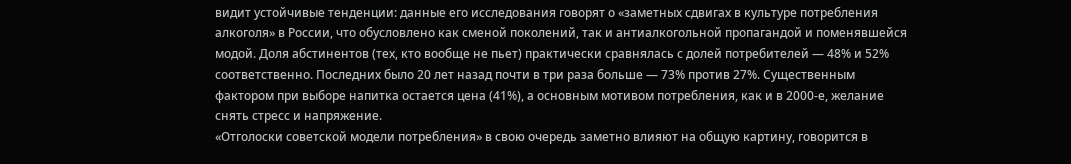видит устойчивые тенденции: данные его исследования говорят о «заметных сдвигах в культуре потребления алкоголя» в России, что обусловлено как сменой поколений, так и антиалкогольной пропагандой и поменявшейся модой. Доля абстинентов (тех, кто вообще не пьет) практически сравнялась с долей потребителей — 48% и 52% соответственно. Последних было 20 лет назад почти в три раза больше — 73% против 27%. Существенным фактором при выборе напитка остается цена (41%), а основным мотивом потребления, как и в 2000-е, желание снять стресс и напряжение.
«Отголоски советской модели потребления» в свою очередь заметно влияют на общую картину, говорится в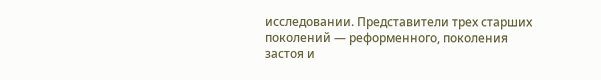исследовании. Представители трех старших поколений — реформенного, поколения застоя и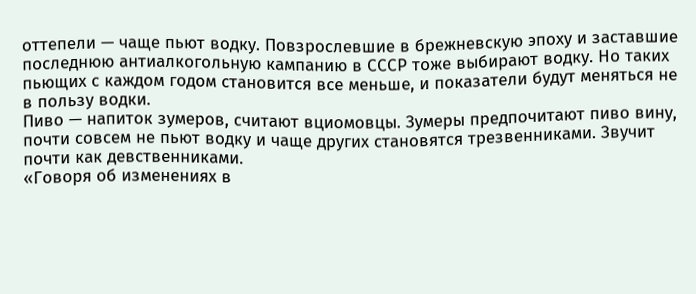оттепели — чаще пьют водку. Повзрослевшие в брежневскую эпоху и заставшие последнюю антиалкогольную кампанию в СССР тоже выбирают водку. Но таких пьющих с каждом годом становится все меньше, и показатели будут меняться не в пользу водки.
Пиво — напиток зумеров, считают вциомовцы. Зумеры предпочитают пиво вину, почти совсем не пьют водку и чаще других становятся трезвенниками. Звучит почти как девственниками.
«Говоря об изменениях в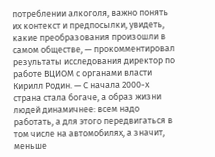потреблении алкоголя, важно понять их контекст и предпосылки, увидеть, какие преобразования произошли в самом обществе, — прокомментировал результаты исследования директор по работе ВЦИОМ с органами власти Кирилл Родин. — С начала 2000-х страна стала богаче, а образ жизни людей динамичнее: всем надо работать, а для этого передвигаться в том числе на автомобилях, а значит, меньше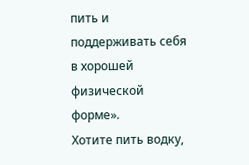пить и поддерживать себя в хорошей физической форме».
Хотите пить водку,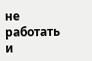не работать и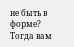не быть в форме? Тогда вам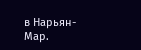в Нарьян-Мар.